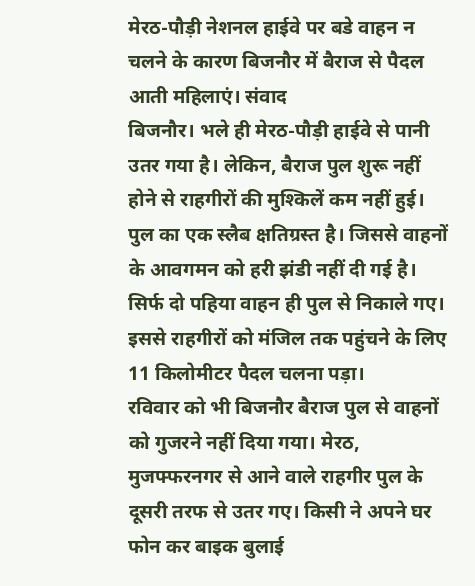मेरठ-पौड़ी नेशनल हाईवे पर बडे वाहन न चलने के कारण बिजनौर में बैराज से पैदल आती महिलाएं। संवाद
बिजनौर। भले ही मेरठ-पौड़ी हाईवे से पानी उतर गया है। लेकिन, बैराज पुल शुरू नहीं होने से राहगीरों की मुश्किलें कम नहीं हुई। पुल का एक स्लैब क्षतिग्रस्त है। जिससे वाहनों के आवगमन को हरी झंडी नहीं दी गई है। सिर्फ दो पहिया वाहन ही पुल से निकाले गए। इससे राहगीरों को मंजिल तक पहुंचने के लिए 11 किलोमीटर पैदल चलना पड़ा।
रविवार को भी बिजनौर बैराज पुल से वाहनों को गुजरने नहीं दिया गया। मेरठ, मुजफ्फरनगर से आने वाले राहगीर पुल के दूसरी तरफ से उतर गए। किसी ने अपने घर फोन कर बाइक बुलाई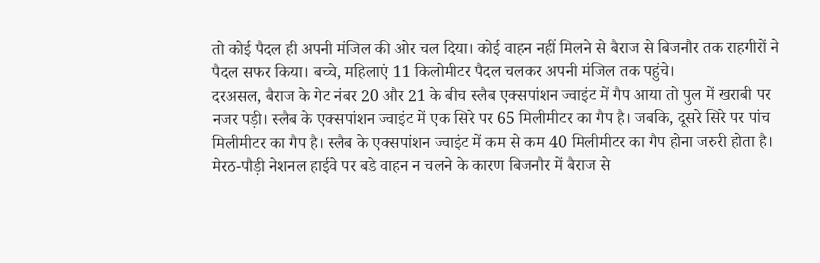तो कोई पैदल ही अपनी मंजिल की ओर चल दिया। कोई वाहन नहीं मिलने से बैराज से बिजनौर तक राहगीरों ने पैदल सफर किया। बच्चे, महिलाएं 11 किलोमीटर पैदल चलकर अपनी मंजिल तक पहुंचे।
दरअसल, बैराज के गेट नंबर 20 और 21 के बीच स्लैब एक्सपांशन ज्वाइंट में गैप आया तो पुल में खराबी पर नजर पड़ी। स्लैब के एक्सपांशन ज्वाइंट में एक सिरे पर 65 मिलीमीटर का गैप है। जबकि, दूसरे सिरे पर पांच मिलीमीटर का गैप है। स्लैब के एक्सपांशन ज्वाइंट में कम से कम 40 मिलीमीटर का गैप होना जरुरी होता है।
मेरठ-पौड़ी नेशनल हाईवे पर बडे वाहन न चलने के कारण बिजनौर में बैराज से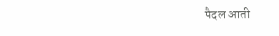पैदल आती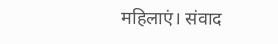महिलाएं। संवाद